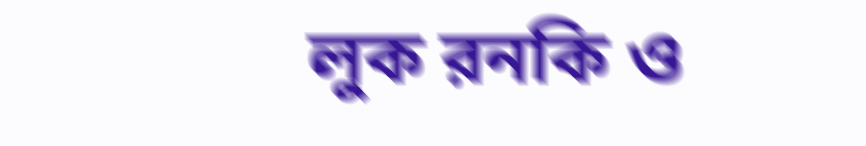লুক রনকি ও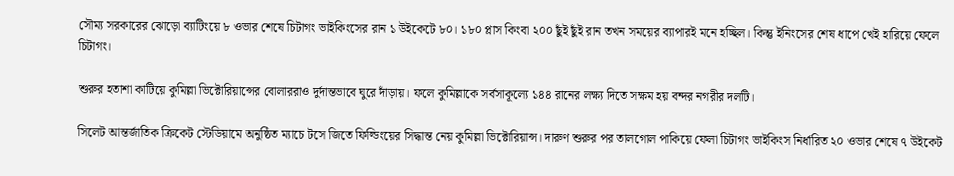সৌম্য সরকারের ঝোড়ো ব্যাটিংয়ে ৮ ওভার শেষে চিটাগং ভাইকিংসের রান ১ উইকেটে ৮০। ১৮০ প্লাস কিংবা ২০০ ছুঁই ছুঁই রান তখন সময়ের ব্যাপারই মনে হচ্ছিল। কিন্তু ইনিংসের শেষ ধাপে খেই হারিয়ে ফেলে চিটাগং।

শুরুর হতাশা কাটিয়ে কুমিল্লা ভিক্টোরিয়ান্সের বোলাররাও দুর্দান্তভাবে ঘুরে দাঁড়ায়। ফলে কুমিল্লাকে সর্বসাকূল্যে ১৪৪ রানের লক্ষ্য দিতে সক্ষম হয় বন্দর নগরীর দলটি।

সিলেট আন্তর্জাতিক ক্রিকেট স্টেডিয়ামে অনুষ্ঠিত ম্যাচে টসে জিতে ফিল্ডিংয়ের সিদ্ধান্ত নেয় কুমিল্লা ভিক্টোরিয়ান্স। দারুণ শুরুর পর তালগোল পাকিয়ে ফেলা চিটাগং ভাইকিংস নির্ধারিত ২০ ওভার শেষে ৭ উইকেট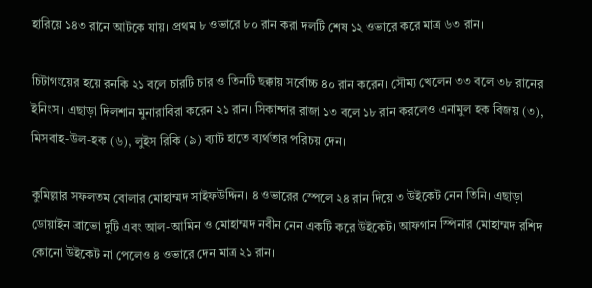হারিয়ে ১৪৩ রানে আটকে যায়। প্রথম ৮ ওভারে ৮০ রান করা দলটি শেষ ১২ ওভারে করে মাত্র ৬৩ রান।

চিটাগংয়ের হয়ে রনকি ২১ বলে চারটি চার ও তিনটি ছক্কায় সর্বোচ্চ ৪০ রান করেন। সৌম্য খেলেন ৩৩ বলে ৩৮ রানের ইনিংস। এছাড়া দিলশান মুনারাবিরা করেন ২১ রান। সিকান্দার রাজা ১৩ বলে ১৮ রান করলেও এনামুল হক বিজয় (৩), মিসবাহ-উল-হক (৬), লুইস রিকি (৯) ব্যাট হাতে ব্যর্থতার পরিচয় দেন।

কুমিল্লার সফলতম বোলার মোহাম্মদ সাইফউদ্দিন। ৪ ওভারের স্পেলে ২৪ রান দিয়ে ৩ উইকেট নেন তিনি। এছাড়া ডোয়াইন ব্রাভো দুটি এবং আল-আমিন ও মোহাম্মদ নবীন নেন একটি করে উইকেট। আফগান স্পিনার মোহাম্মদ রশিদ কোনো উইকেট না পেলেও ৪ ওভারে দেন মাত্র ২১ রান।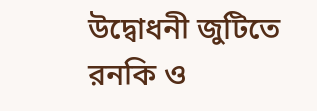উদ্বোধনী জুটিতে রনকি ও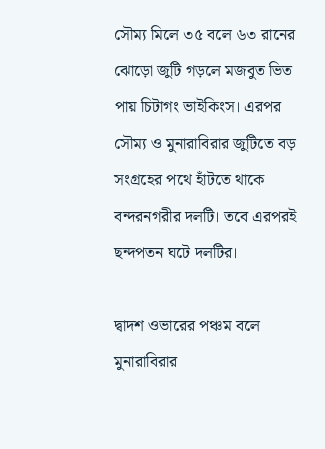সৌম্য মিলে ৩৫ বলে ৬৩ রানের ঝোড়ো জুটি গড়লে মজবুত ভিত পায় চিটাগং ভাইকিংস। এরপর সৌম্য ও মুনারাবিরার জুটিতে বড় সংগ্রহের পথে হাঁটতে থাকে বন্দরনগরীর দলটি। তবে এরপরই ছন্দপতন ঘটে দলটির।

দ্বাদশ ওভারের পঞ্চম বলে মুনারাবিরার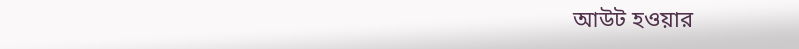আউট হওয়ার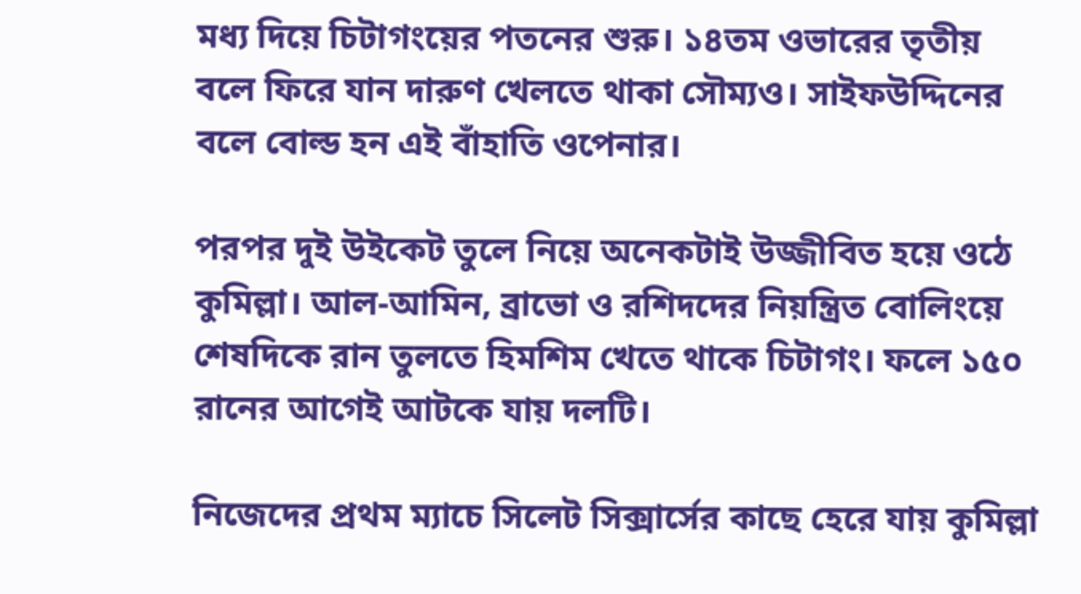মধ্য দিয়ে চিটাগংয়ের পতনের শুরু। ১৪তম ওভারের তৃতীয় বলে ফিরে যান দারুণ খেলতে থাকা সৌম্যও। সাইফউদ্দিনের বলে বোল্ড হন এই বাঁহাতি ওপেনার।

পরপর দুই উইকেট তুলে নিয়ে অনেকটাই উজ্জীবিত হয়ে ওঠে কুমিল্লা। আল-আমিন, ব্রাভো ও রশিদদের নিয়ন্ত্রিত বোলিংয়ে শেষদিকে রান তুলতে হিমশিম খেতে থাকে চিটাগং। ফলে ১৫০ রানের আগেই আটকে যায় দলটি।

নিজেদের প্রথম ম্যাচে সিলেট সিক্সার্সের কাছে হেরে যায় কুমিল্লা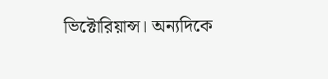ভিক্টোরিয়ান্স। অন্যদিকে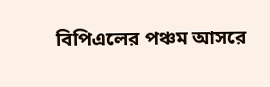বিপিএলের পঞ্চম আসরে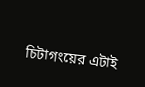চিটাগংয়ের এটাই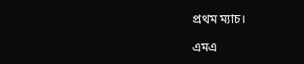প্রথম ম্যাচ।

এমএ